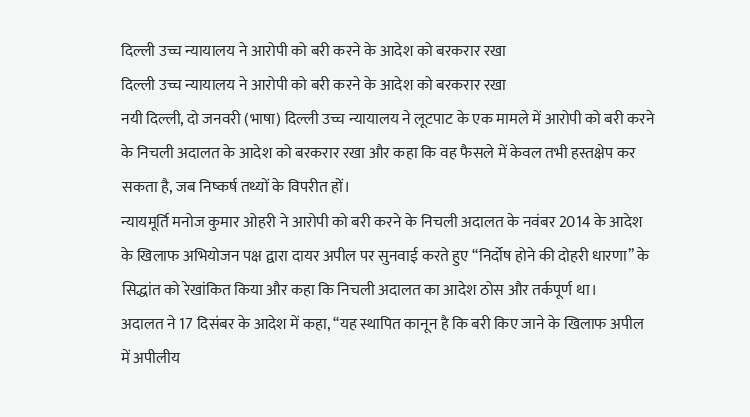दिल्ली उच्च न्यायालय ने आरोपी को बरी करने के आदेश को बरकरार रखा
दिल्ली उच्च न्यायालय ने आरोपी को बरी करने के आदेश को बरकरार रखा
नयी दिल्ली, दो जनवरी (भाषा) दिल्ली उच्च न्यायालय ने लूटपाट के एक मामले में आरोपी को बरी करने के निचली अदालत के आदेश को बरकरार रखा और कहा कि वह फैसले में केवल तभी हस्तक्षेप कर सकता है, जब निष्कर्ष तथ्यों के विपरीत हों।
न्यायमूर्ति मनोज कुमार ओहरी ने आरोपी को बरी करने के निचली अदालत के नवंबर 2014 के आदेश के खिलाफ अभियोजन पक्ष द्वारा दायर अपील पर सुनवाई करते हुए ‘‘निर्दोष होने की दोहरी धारणा’’ के सिद्धांत को रेखांकित किया और कहा कि निचली अदालत का आदेश ठोस और तर्कपूर्ण था।
अदालत ने 17 दिसंबर के आदेश में कहा, ‘‘यह स्थापित कानून है कि बरी किए जाने के खिलाफ अपील में अपीलीय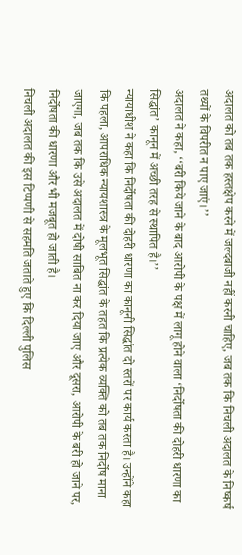अदालत को तब तक हस्तक्षेप करने में जल्दबाजी नहीं करनी चाहिए, जब तक कि निचली अदालत के निष्कर्ष तथ्यों के विपरीत न पाए जाएं।’’
अदालत ने कहा, ‘‘बरी किये जाने के बाद आरोपी के पक्ष में लागू होने वाला ‘निर्दोषता की दोहरी धारणा का सिद्धांत’ कानून में अच्छी तरह से स्थापित है।’’
न्यायाधीश ने कहा कि निर्दोषता की दोहरी धारणा का कानूनी सिद्धांत दो स्तरों पर कार्य करता है। उन्होंने कहा कि पहला, आपराधिक न्यायशास्त्र के मूलभूत सिद्धांत के तहत कि प्रत्येक व्यक्ति को तब तक निर्दोष माना जाएगा, जब तक कि उसे अदालत में दोषी साबित ना कर दिया जाए और दूसरा, आरोपी के बरी हो जाने पर, निर्दोषता की धारणा और भी मजबूत हो जाती है।
निचली अदालत की इस टिप्पणी से सहमति जताते हुए कि दिल्ली पुलिस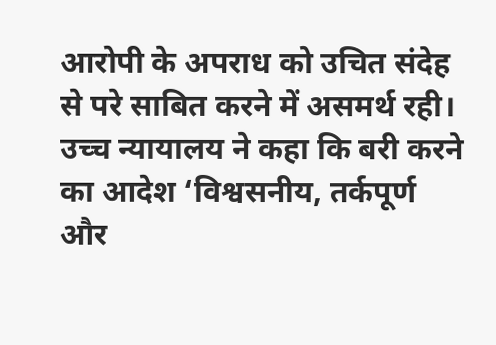आरोपी के अपराध को उचित संदेह से परे साबित करने में असमर्थ रही। उच्च न्यायालय ने कहा कि बरी करने का आदेश ‘विश्वसनीय, तर्कपूर्ण और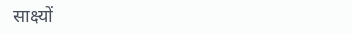साक्ष्यों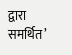द्वारा समर्थित’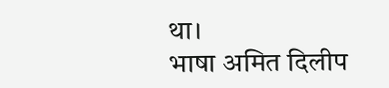था।
भाषा अमित दिलीप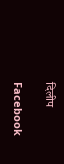दिलीप

Facebook